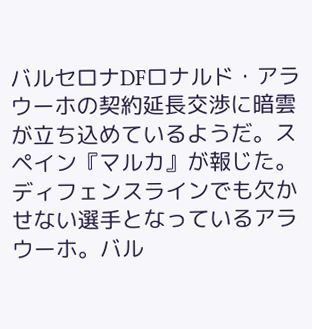バルセロナDFロナルド・アラウーホの契約延長交渉に暗雲が立ち込めているようだ。スペイン『マルカ』が報じた。
ディフェンスラインでも欠かせない選手となっているアラウーホ。バル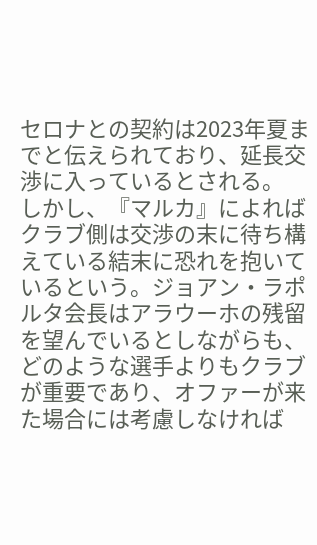セロナとの契約は2023年夏までと伝えられており、延長交渉に入っているとされる。
しかし、『マルカ』によればクラブ側は交渉の末に待ち構えている結末に恐れを抱いているという。ジョアン・ラポルタ会長はアラウーホの残留を望んでいるとしながらも、どのような選手よりもクラブが重要であり、オファーが来た場合には考慮しなければ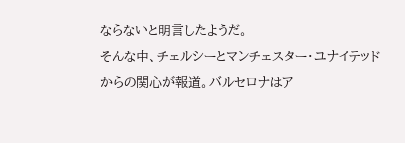ならないと明言したようだ。
そんな中、チェルシーとマンチェスター・ユナイテッドからの関心が報道。バルセロナはア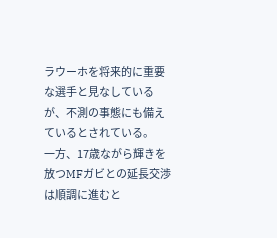ラウーホを将来的に重要な選手と見なしているが、不測の事態にも備えているとされている。
一方、17歳ながら輝きを放つMFガビとの延長交渉は順調に進むと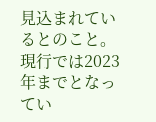見込まれているとのこと。現行では2023年までとなってい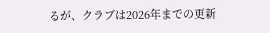るが、クラブは2026年までの更新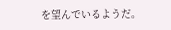を望んでいるようだ。